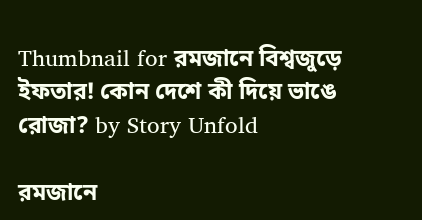Thumbnail for রমজানে বিশ্বজুড়ে ইফতার! কোন দেশে কী দিয়ে ভাঙে রোজা? by Story Unfold

রমজানে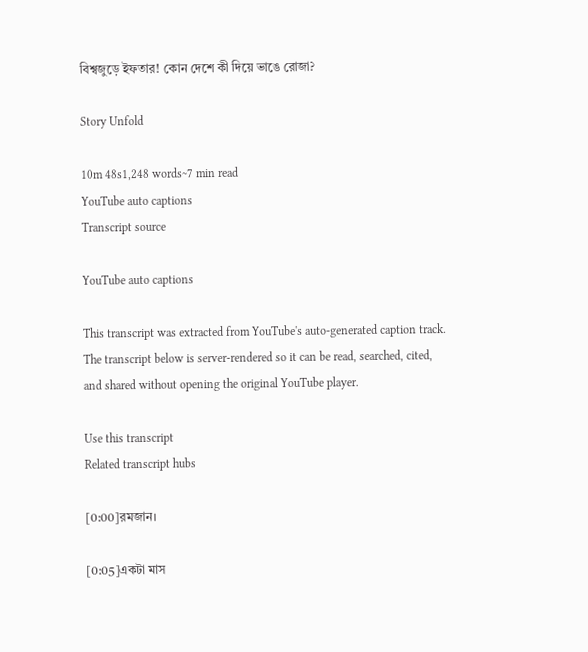বিশ্বজুড়ে ইফতার! কোন দেশে কী দিয়ে ভাঙে রোজা?

Story Unfold

10m 48s1,248 words~7 min read
YouTube auto captions
Transcript source

YouTube auto captions

This transcript was extracted from YouTube's auto-generated caption track. The transcript below is server-rendered so it can be read, searched, cited, and shared without opening the original YouTube player.

Use this transcript
Related transcript hubs

[0:00]রমজান।

[0:05]একটা মাস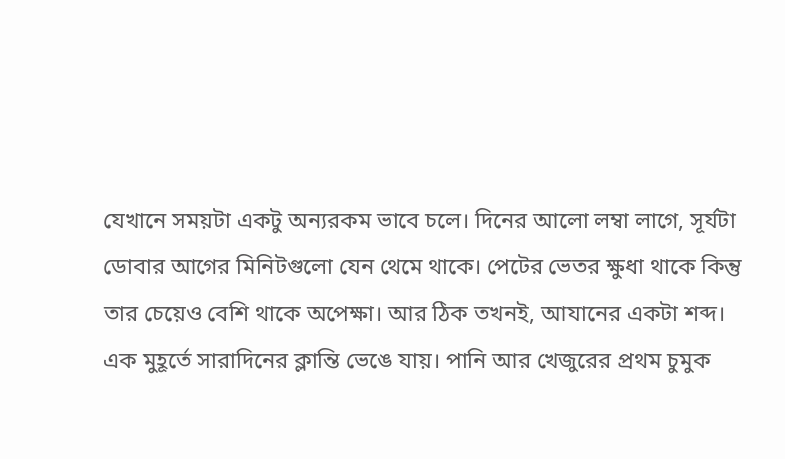যেখানে সময়টা একটু অন্যরকম ভাবে চলে। দিনের আলো লম্বা লাগে, সূর্যটা ডোবার আগের মিনিটগুলো যেন থেমে থাকে। পেটের ভেতর ক্ষুধা থাকে কিন্তু তার চেয়েও বেশি থাকে অপেক্ষা। আর ঠিক তখনই, আযানের একটা শব্দ। এক মুহূর্তে সারাদিনের ক্লান্তি ভেঙে যায়। পানি আর খেজুরের প্রথম চুমুক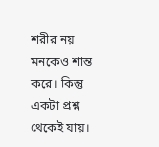শরীর নয় মনকেও শান্ত করে। কিন্তু একটা প্রশ্ন থেকেই যায়।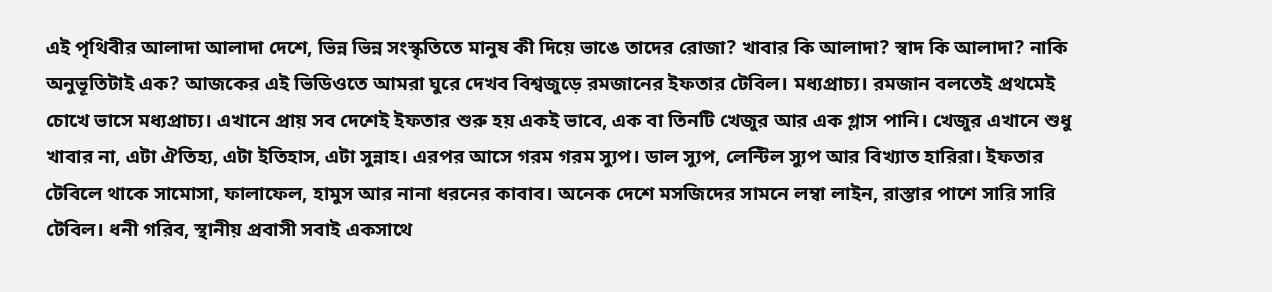এই পৃথিবীর আলাদা আলাদা দেশে, ভিন্ন ভিন্ন সংস্কৃতিতে মানুষ কী দিয়ে ভাঙে তাদের রোজা? খাবার কি আলাদা? স্বাদ কি আলাদা? নাকি অনুভূতিটাই এক? আজকের এই ভিডিওতে আমরা ঘুরে দেখব বিশ্বজুড়ে রমজানের ইফতার টেবিল। মধ্যপ্রাচ্য। রমজান বলতেই প্রথমেই চোখে ভাসে মধ্যপ্রাচ্য। এখানে প্রায় সব দেশেই ইফতার শুরু হয় একই ভাবে, এক বা তিনটি খেজুর আর এক গ্লাস পানি। খেজুর এখানে শুধু খাবার না, এটা ঐতিহ্য, এটা ইতিহাস, এটা সুন্নাহ। এরপর আসে গরম গরম স্যুপ। ডাল স্যুপ, লেন্টিল স্যুপ আর বিখ্যাত হারিরা। ইফতার টেবিলে থাকে সামোসা, ফালাফেল, হামুস আর নানা ধরনের কাবাব। অনেক দেশে মসজিদের সামনে লম্বা লাইন, রাস্তার পাশে সারি সারি টেবিল। ধনী গরিব, স্থানীয় প্রবাসী সবাই একসাথে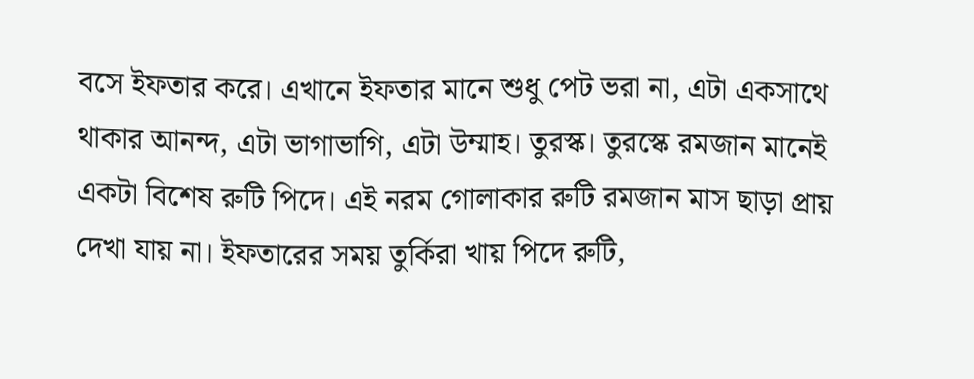বসে ইফতার করে। এখানে ইফতার মানে শুধু পেট ভরা না, এটা একসাথে থাকার আনন্দ, এটা ভাগাভাগি, এটা উম্মাহ। তুরস্ক। তুরস্কে রমজান মানেই একটা বিশেষ রুটি পিদে। এই নরম গোলাকার রুটি রমজান মাস ছাড়া প্রায় দেখা যায় না। ইফতারের সময় তুর্কিরা খায় পিদে রুটি,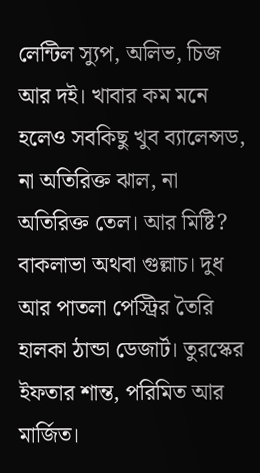লেন্টিল স্যুপ, অলিভ, চিজ আর দই। খাবার কম মনে হলেও সবকিছু খুব ব্যালেন্সড, না অতিরিক্ত ঝাল, না অতিরিক্ত তেল। আর মিষ্টি? বাকলাভা অথবা গুল্লাচ। দুধ আর পাতলা পেস্ট্রির তৈরি হালকা ঠান্ডা ডেজার্ট। তুরস্কের ইফতার শান্ত, পরিমিত আর মার্জিত।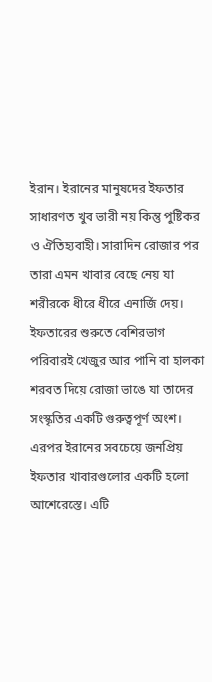ইরান। ইরানের মানুষদের ইফতার সাধারণত খুব ভারী নয় কিন্তু পুষ্টিকর ও ঐতিহ্যবাহী। সারাদিন রোজার পর তারা এমন খাবার বেছে নেয় যা শরীরকে ধীরে ধীরে এনার্জি দেয়। ইফতারের শুরুতে বেশিরভাগ পরিবারই খেজুর আর পানি বা হালকা শরবত দিয়ে রোজা ভাঙে যা তাদের সংস্কৃতির একটি গুরুত্বপূর্ণ অংশ। এরপর ইরানের সবচেয়ে জনপ্রিয় ইফতার খাবারগুলোর একটি হলো আশেরেস্তে। এটি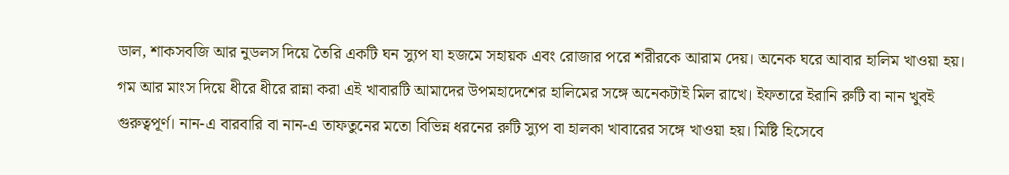ডাল, শাকসবজি আর নুডলস দিয়ে তৈরি একটি ঘন স্যুপ যা হজমে সহায়ক এবং রোজার পরে শরীরকে আরাম দেয়। অনেক ঘরে আবার হালিম খাওয়া হয়। গম আর মাংস দিয়ে ধীরে ধীরে রান্না করা এই খাবারটি আমাদের উপমহাদেশের হালিমের সঙ্গে অনেকটাই মিল রাখে। ইফতারে ইরানি রুটি বা নান খুবই গুরুত্বপূর্ণ। নান-এ বারবারি বা নান-এ তাফতুনের মতো বিভিন্ন ধরনের রুটি স্যুপ বা হালকা খাবারের সঙ্গে খাওয়া হয়। মিষ্টি হিসেবে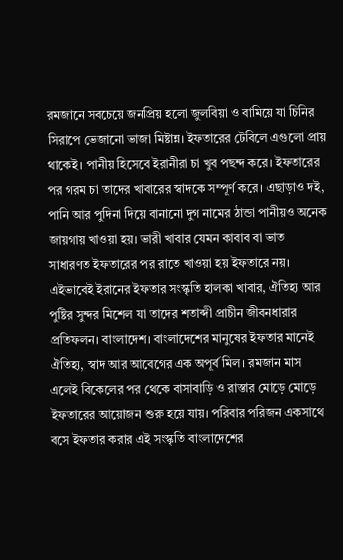রমজানে সবচেয়ে জনপ্রিয় হলো জুলবিয়া ও বামিয়ে যা চিনির সিরাপে ভেজানো ভাজা মিষ্টান্ন। ইফতারের টেবিলে এগুলো প্রায় থাকেই। পানীয় হিসেবে ইরানীরা চা খুব পছন্দ করে। ইফতারের পর গরম চা তাদের খাবারের স্বাদকে সম্পূর্ণ করে। এছাড়াও দই, পানি আর পুদিনা দিয়ে বানানো দুগ নামের ঠান্ডা পানীয়ও অনেক জায়গায় খাওয়া হয়। ভারী খাবার যেমন কাবাব বা ভাত সাধারণত ইফতারের পর রাতে খাওয়া হয় ইফতারে নয়। এইভাবেই ইরানের ইফতার সংস্কৃতি হালকা খাবার, ঐতিহ্য আর পুষ্টির সুন্দর মিশেল যা তাদের শতাব্দী প্রাচীন জীবনধারার প্রতিফলন। বাংলাদেশ। বাংলাদেশের মানুষের ইফতার মানেই ঐতিহ্য, স্বাদ আর আবেগের এক অপূর্ব মিল। রমজান মাস এলেই বিকেলের পর থেকে বাসাবাড়ি ও রাস্তার মোড়ে মোড়ে ইফতারের আয়োজন শুরু হয়ে যায়। পরিবার পরিজন একসাথে বসে ইফতার করার এই সংস্কৃতি বাংলাদেশের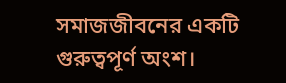সমাজজীবনের একটি গুরুত্বপূর্ণ অংশ।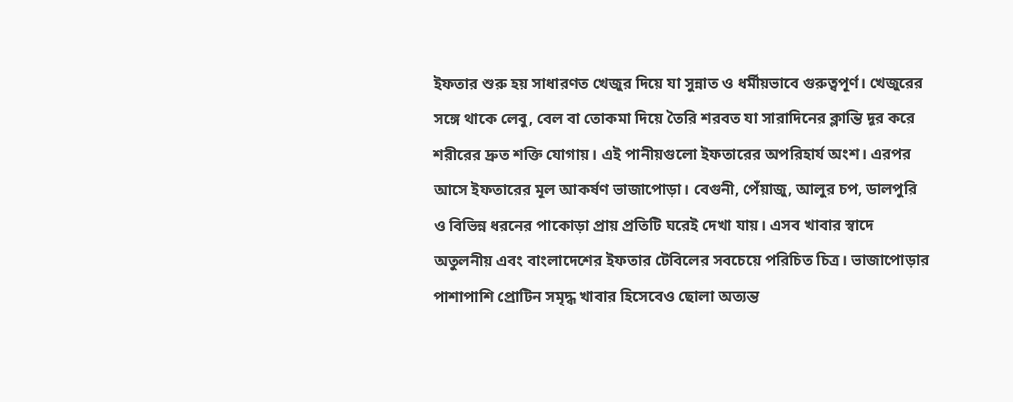ইফতার শুরু হয় সাধারণত খেজুর দিয়ে যা সুন্নাত ও ধর্মীয়ভাবে গুরুত্বপূর্ণ। খেজুরের সঙ্গে থাকে লেবু, বেল বা তোকমা দিয়ে তৈরি শরবত যা সারাদিনের ক্লান্তি দূর করে শরীরের দ্রুত শক্তি যোগায়। এই পানীয়গুলো ইফতারের অপরিহার্য অংশ। এরপর আসে ইফতারের মূল আকর্ষণ ভাজাপোড়া। বেগুনী, পেঁয়াজু, আলুর চপ, ডালপুরি ও বিভিন্ন ধরনের পাকোড়া প্রায় প্রতিটি ঘরেই দেখা যায়। এসব খাবার স্বাদে অতুলনীয় এবং বাংলাদেশের ইফতার টেবিলের সবচেয়ে পরিচিত চিত্র। ভাজাপোড়ার পাশাপাশি প্রোটিন সমৃদ্ধ খাবার হিসেবেও ছোলা অত্যন্ত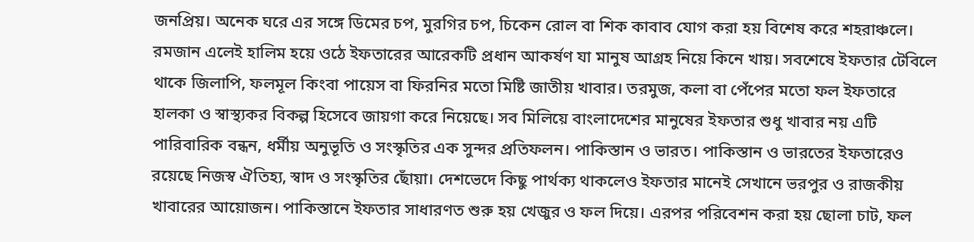জনপ্রিয়। অনেক ঘরে এর সঙ্গে ডিমের চপ, মুরগির চপ, চিকেন রোল বা শিক কাবাব যোগ করা হয় বিশেষ করে শহরাঞ্চলে। রমজান এলেই হালিম হয়ে ওঠে ইফতারের আরেকটি প্রধান আকর্ষণ যা মানুষ আগ্রহ নিয়ে কিনে খায়। সবশেষে ইফতার টেবিলে থাকে জিলাপি, ফলমূল কিংবা পায়েস বা ফিরনির মতো মিষ্টি জাতীয় খাবার। তরমুজ, কলা বা পেঁপের মতো ফল ইফতারে হালকা ও স্বাস্থ্যকর বিকল্প হিসেবে জায়গা করে নিয়েছে। সব মিলিয়ে বাংলাদেশের মানুষের ইফতার শুধু খাবার নয় এটি পারিবারিক বন্ধন, ধর্মীয় অনুভূতি ও সংস্কৃতির এক সুন্দর প্রতিফলন। পাকিস্তান ও ভারত। পাকিস্তান ও ভারতের ইফতারেও রয়েছে নিজস্ব ঐতিহ্য, স্বাদ ও সংস্কৃতির ছোঁয়া। দেশভেদে কিছু পার্থক্য থাকলেও ইফতার মানেই সেখানে ভরপুর ও রাজকীয় খাবারের আয়োজন। পাকিস্তানে ইফতার সাধারণত শুরু হয় খেজুর ও ফল দিয়ে। এরপর পরিবেশন করা হয় ছোলা চাট, ফল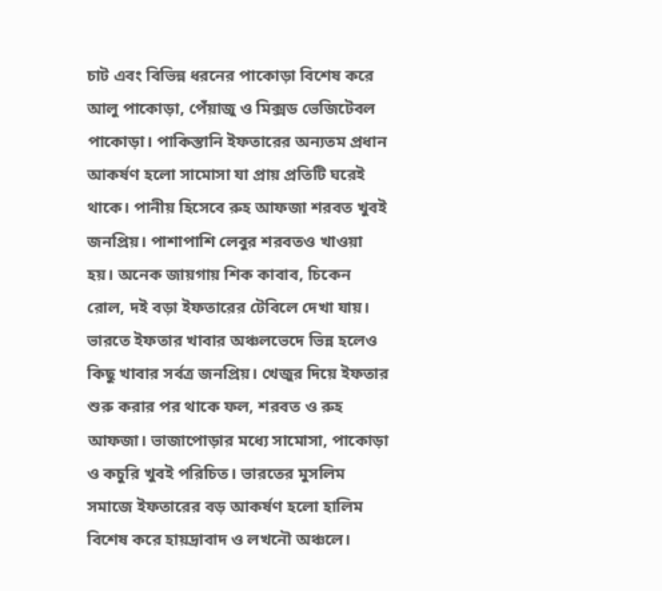চাট এবং বিভিন্ন ধরনের পাকোড়া বিশেষ করে আলু পাকোড়া, পেঁয়াজু ও মিক্সড ভেজিটেবল পাকোড়া। পাকিস্তানি ইফতারের অন্যতম প্রধান আকর্ষণ হলো সামোসা যা প্রায় প্রতিটি ঘরেই থাকে। পানীয় হিসেবে রুহ আফজা শরবত খুবই জনপ্রিয়। পাশাপাশি লেবুর শরবতও খাওয়া হয়। অনেক জায়গায় শিক কাবাব, চিকেন রোল, দই বড়া ইফতারের টেবিলে দেখা যায়। ভারতে ইফতার খাবার অঞ্চলভেদে ভিন্ন হলেও কিছু খাবার সর্বত্র জনপ্রিয়। খেজুর দিয়ে ইফতার শুরু করার পর থাকে ফল, শরবত ও রুহ আফজা। ভাজাপোড়ার মধ্যে সামোসা, পাকোড়া ও কচুরি খুবই পরিচিত। ভারতের মুসলিম সমাজে ইফতারের বড় আকর্ষণ হলো হালিম বিশেষ করে হায়দ্রাবাদ ও লখনৌ অঞ্চলে।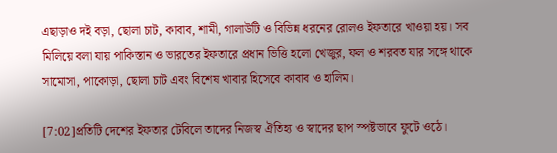এছাড়াও দই বড়া, ছোলা চাট, কাবাব, শামী, গালাউটি ও বিভিন্ন ধরনের রোলও ইফতারে খাওয়া হয়। সব মিলিয়ে বলা যায় পাকিস্তান ও ভারতের ইফতারে প্রধান ভিত্তি হলো খেজুর, ফল ও শরবত যার সঙ্গে থাকে সামোসা, পাকোড়া, ছোলা চাট এবং বিশেষ খাবার হিসেবে কাবাব ও হালিম।

[7:02]প্রতিটি দেশের ইফতার টেবিলে তাদের নিজস্ব ঐতিহ্য ও স্বাদের ছাপ স্পষ্টভাবে ফুটে ওঠে।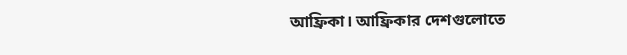আফ্রিকা। আফ্রিকার দেশগুলোতে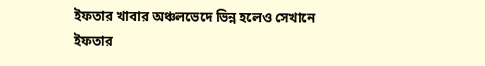ইফতার খাবার অঞ্চলভেদে ভিন্ন হলেও সেখানে ইফতার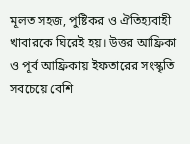মূলত সহজ, পুষ্টিকর ও ঐতিহ্যবাহী খাবারকে ঘিরেই হয়। উত্তর আফ্রিকা ও পূর্ব আফ্রিকায় ইফতারের সংস্কৃতি সবচেয়ে বেশি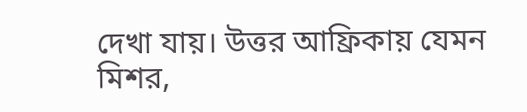দেখা যায়। উত্তর আফ্রিকায় যেমন মিশর,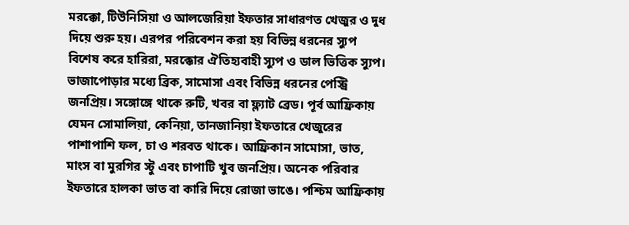মরক্কো, টিউনিসিয়া ও আলজেরিয়া ইফতার সাধারণত খেজুর ও দুধ দিয়ে শুরু হয়। এরপর পরিবেশন করা হয় বিভিন্ন ধরনের স্যুপ বিশেষ করে হারিরা, মরক্কোর ঐতিহ্যবাহী স্যুপ ও ডাল ভিত্তিক স্যুপ। ভাজাপোড়ার মধ্যে ব্রিক, সামোসা এবং বিভিন্ন ধরনের পেস্ট্রি জনপ্রিয়। সঙ্গোঙ্গে থাকে রুটি, খবর বা ফ্ল্যাট ব্রেড। পূর্ব আফ্রিকায় যেমন সোমালিয়া, কেনিয়া, তানজানিয়া ইফতারে খেজুরের পাশাপাশি ফল, চা ও শরবত থাকে। আফ্রিকান সামোসা, ভাত, মাংস বা মুরগির স্টু এবং চাপাটি খুব জনপ্রিয়। অনেক পরিবার ইফতারে হালকা ভাত বা কারি দিয়ে রোজা ভাঙে। পশ্চিম আফ্রিকায়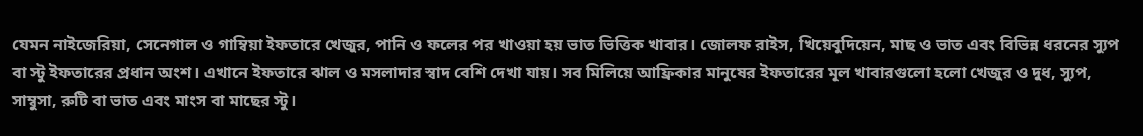যেমন নাইজেরিয়া, সেনেগাল ও গাম্বিয়া ইফতারে খেজুর, পানি ও ফলের পর খাওয়া হয় ভাত ভিত্তিক খাবার। জোলফ রাইস, খিয়েবুদিয়েন, মাছ ও ভাত এবং বিভিন্ন ধরনের স্যুপ বা স্টু ইফতারের প্রধান অংশ। এখানে ইফতারে ঝাল ও মসলাদার স্বাদ বেশি দেখা যায়। সব মিলিয়ে আফ্রিকার মানুষের ইফতারের মূল খাবারগুলো হলো খেজুর ও দুধ, স্যুপ, সাম্বুসা, রুটি বা ভাত এবং মাংস বা মাছের স্টু।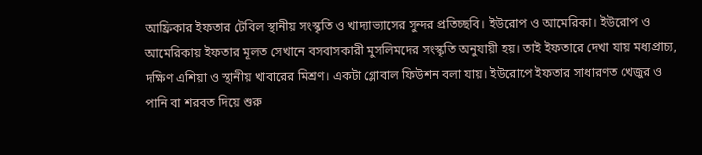আফ্রিকার ইফতার টেবিল স্থানীয় সংস্কৃতি ও খাদ্যাভ্যাসের সুন্দর প্রতিচ্ছবি। ইউরোপ ও আমেরিকা। ইউরোপ ও আমেরিকায় ইফতার মূলত সেখানে বসবাসকারী মুসলিমদের সংস্কৃতি অনুযায়ী হয়। তাই ইফতারে দেখা যায় মধ্যপ্রাচ্য, দক্ষিণ এশিয়া ও স্থানীয় খাবারের মিশ্রণ। একটা গ্লোবাল ফিউশন বলা যায়। ইউরোপে ইফতার সাধারণত খেজুর ও পানি বা শরবত দিয়ে শুরু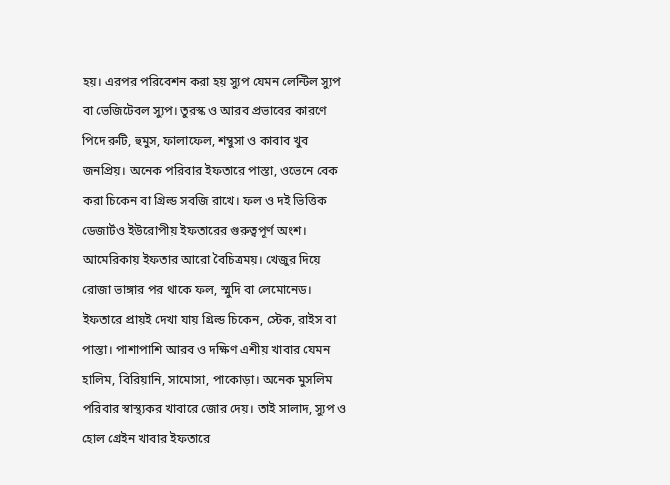হয়। এরপর পরিবেশন করা হয় স্যুপ যেমন লেন্টিল স্যুপ বা ভেজিটেবল স্যুপ। তুরস্ক ও আরব প্রভাবের কারণে পিদে রুটি, হুমুস, ফালাফেল, শম্বুসা ও কাবাব খুব জনপ্রিয়। অনেক পরিবার ইফতারে পাস্তা, ওভেনে বেক করা চিকেন বা গ্রিল্ড সবজি রাখে। ফল ও দই ভিত্তিক ডেজার্টও ইউরোপীয় ইফতারের গুরুত্বপূর্ণ অংশ। আমেরিকায় ইফতার আরো বৈচিত্রময়। খেজুর দিয়ে রোজা ভাঙ্গার পর থাকে ফল, স্মুদি বা লেমোনেড। ইফতারে প্রায়ই দেখা যায় গ্রিল্ড চিকেন, স্টেক, রাইস বা পাস্তা। পাশাপাশি আরব ও দক্ষিণ এশীয় খাবার যেমন হালিম, বিরিয়ানি, সামোসা, পাকোড়া। অনেক মুসলিম পরিবার স্বাস্থ্যকর খাবারে জোর দেয়। তাই সালাদ, স্যুপ ও হোল গ্রেইন খাবার ইফতারে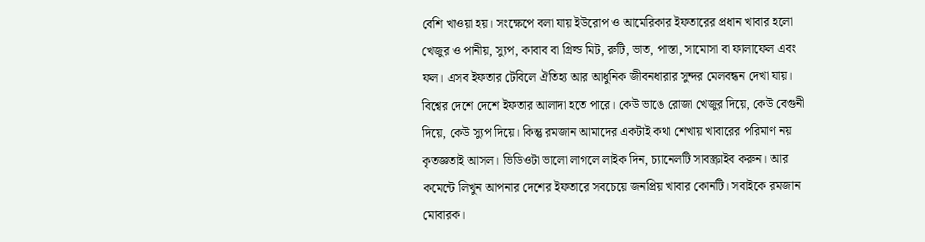বেশি খাওয়া হয়। সংক্ষেপে বলা যায় ইউরোপ ও আমেরিকার ইফতারের প্রধান খাবার হলো খেজুর ও পানীয়, স্যুপ, কাবাব বা গ্রিল্ড মিট, রুটি, ভাত, পাস্তা, সামোসা বা ফালাফেল এবং ফল। এসব ইফতার টেবিলে ঐতিহ্য আর আধুনিক জীবনধারার সুন্দর মেলবন্ধন দেখা যায়। বিশ্বের দেশে দেশে ইফতার আলাদা হতে পারে। কেউ ভাঙে রোজা খেজুর দিয়ে, কেউ বেগুনী দিয়ে, কেউ স্যুপ দিয়ে। কিন্তু রমজান আমাদের একটাই কথা শেখায় খাবারের পরিমাণ নয় কৃতজ্ঞতাই আসল। ভিডিওটা ভালো লাগলে লাইক দিন, চ্যানেলটি সাবস্ক্রাইব করুন। আর কমেন্টে লিখুন আপনার দেশের ইফতারে সবচেয়ে জনপ্রিয় খাবার কোনটি। সবাইকে রমজান মোবারক।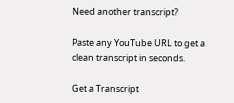Need another transcript?

Paste any YouTube URL to get a clean transcript in seconds.

Get a Transcript